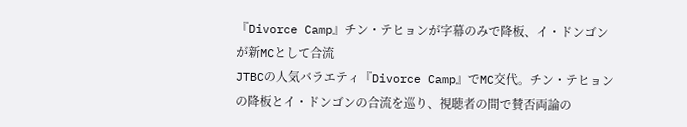『Divorce Camp』チン・テヒョンが字幕のみで降板、イ・ドンゴンが新MCとして合流
JTBCの人気バラエティ『Divorce Camp』でMC交代。チン・テヒョンの降板とイ・ドンゴンの合流を巡り、視聴者の間で賛否両論の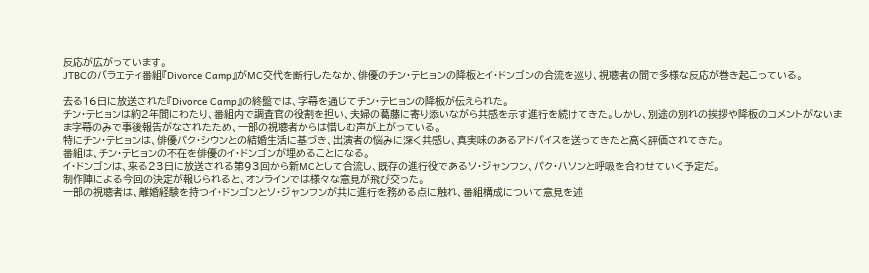反応が広がっています。
JTBCのバラエティ番組『Divorce Camp』がMC交代を断行したなか、俳優のチン・テヒョンの降板とイ・ドンゴンの合流を巡り、視聴者の間で多様な反応が巻き起こっている。

去る16日に放送された『Divorce Camp』の終盤では、字幕を通じてチン・テヒョンの降板が伝えられた。
チン・テヒョンは約2年間にわたり、番組内で調査官の役割を担い、夫婦の葛藤に寄り添いながら共感を示す進行を続けてきた。しかし、別途の別れの挨拶や降板のコメントがないまま字幕のみで事後報告がなされたため、一部の視聴者からは惜しむ声が上がっている。
特にチン・テヒョンは、俳優パク・シウンとの結婚生活に基づき、出演者の悩みに深く共感し、真実味のあるアドバイスを送ってきたと高く評価されてきた。
番組は、チン・テヒョンの不在を俳優のイ・ドンゴンが埋めることになる。
イ・ドンゴンは、来る23日に放送される第93回から新MCとして合流し、既存の進行役であるソ・ジャンフン、パク・ハソンと呼吸を合わせていく予定だ。
制作陣による今回の決定が報じられると、オンラインでは様々な意見が飛び交った。
一部の視聴者は、離婚経験を持つイ・ドンゴンとソ・ジャンフンが共に進行を務める点に触れ、番組構成について意見を述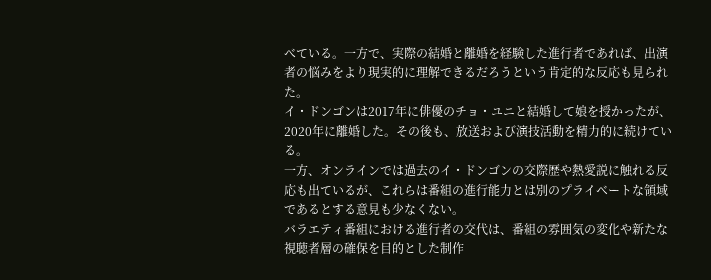べている。一方で、実際の結婚と離婚を経験した進行者であれば、出演者の悩みをより現実的に理解できるだろうという肯定的な反応も見られた。
イ・ドンゴンは2017年に俳優のチョ・ユニと結婚して娘を授かったが、2020年に離婚した。その後も、放送および演技活動を精力的に続けている。
一方、オンラインでは過去のイ・ドンゴンの交際歴や熱愛説に触れる反応も出ているが、これらは番組の進行能力とは別のプライベートな領域であるとする意見も少なくない。
バラエティ番組における進行者の交代は、番組の雰囲気の変化や新たな視聴者層の確保を目的とした制作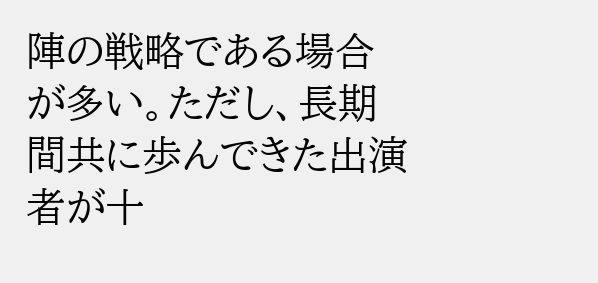陣の戦略である場合が多い。ただし、長期間共に歩んできた出演者が十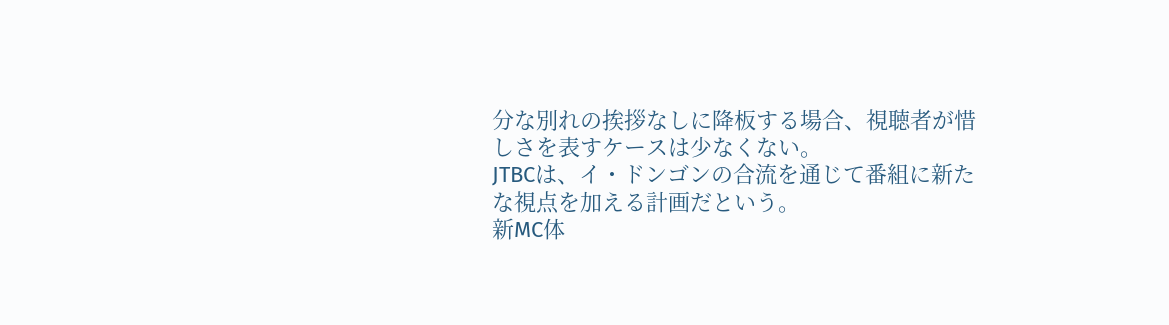分な別れの挨拶なしに降板する場合、視聴者が惜しさを表すケースは少なくない。
JTBCは、イ・ドンゴンの合流を通じて番組に新たな視点を加える計画だという。
新MC体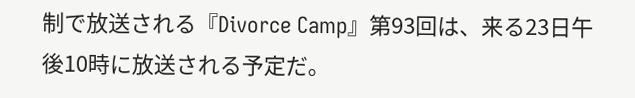制で放送される『Divorce Camp』第93回は、来る23日午後10時に放送される予定だ。